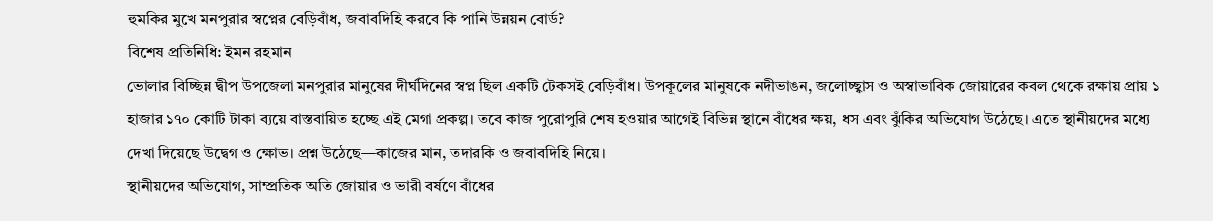হুমকির মুখে মনপুরার স্বপ্নের বেড়িবাঁধ, জবাবদিহি করবে কি পানি উন্নয়ন বোর্ড?
বিশেষ প্রতিনিধি: ইমন রহমান
ভোলার বিচ্ছিন্ন দ্বীপ উপজেলা মনপুরার মানুষের দীর্ঘদিনের স্বপ্ন ছিল একটি টেকসই বেড়িবাঁধ। উপকূলের মানুষকে নদীভাঙন, জলোচ্ছ্বাস ও অস্বাভাবিক জোয়ারের কবল থেকে রক্ষায় প্রায় ১ হাজার ১৭০ কোটি টাকা ব্যয়ে বাস্তবায়িত হচ্ছে এই মেগা প্রকল্প। তবে কাজ পুরোপুরি শেষ হওয়ার আগেই বিভিন্ন স্থানে বাঁধের ক্ষয়, ধস এবং ঝুঁকির অভিযোগ উঠেছে। এতে স্থানীয়দের মধ্যে দেখা দিয়েছে উদ্বেগ ও ক্ষোভ। প্রশ্ন উঠেছে—কাজের মান, তদারকি ও জবাবদিহি নিয়ে।
স্থানীয়দের অভিযোগ, সাম্প্রতিক অতি জোয়ার ও ভারী বর্ষণে বাঁধের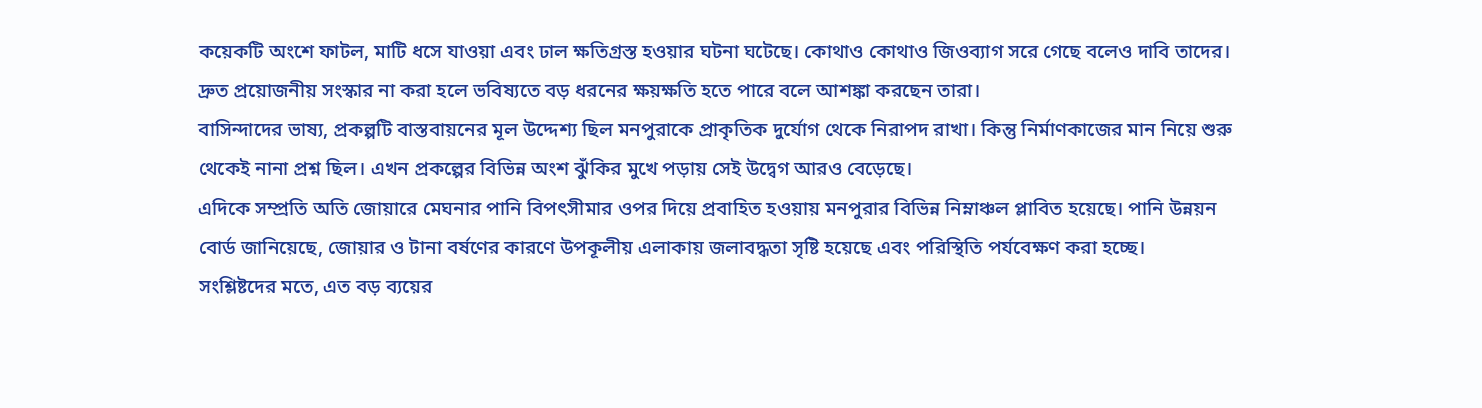কয়েকটি অংশে ফাটল, মাটি ধসে যাওয়া এবং ঢাল ক্ষতিগ্রস্ত হওয়ার ঘটনা ঘটেছে। কোথাও কোথাও জিওব্যাগ সরে গেছে বলেও দাবি তাদের। দ্রুত প্রয়োজনীয় সংস্কার না করা হলে ভবিষ্যতে বড় ধরনের ক্ষয়ক্ষতি হতে পারে বলে আশঙ্কা করছেন তারা।
বাসিন্দাদের ভাষ্য, প্রকল্পটি বাস্তবায়নের মূল উদ্দেশ্য ছিল মনপুরাকে প্রাকৃতিক দুর্যোগ থেকে নিরাপদ রাখা। কিন্তু নির্মাণকাজের মান নিয়ে শুরু থেকেই নানা প্রশ্ন ছিল। এখন প্রকল্পের বিভিন্ন অংশ ঝুঁকির মুখে পড়ায় সেই উদ্বেগ আরও বেড়েছে।
এদিকে সম্প্রতি অতি জোয়ারে মেঘনার পানি বিপৎসীমার ওপর দিয়ে প্রবাহিত হওয়ায় মনপুরার বিভিন্ন নিম্নাঞ্চল প্লাবিত হয়েছে। পানি উন্নয়ন বোর্ড জানিয়েছে, জোয়ার ও টানা বর্ষণের কারণে উপকূলীয় এলাকায় জলাবদ্ধতা সৃষ্টি হয়েছে এবং পরিস্থিতি পর্যবেক্ষণ করা হচ্ছে।
সংশ্লিষ্টদের মতে, এত বড় ব্যয়ের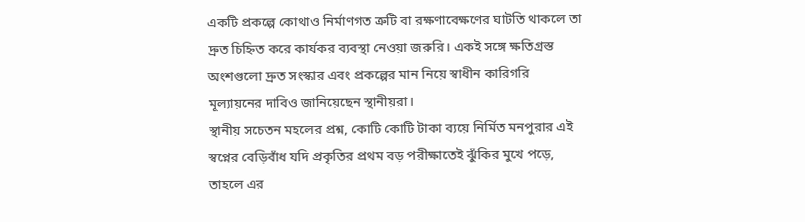একটি প্রকল্পে কোথাও নির্মাণগত ত্রুটি বা রক্ষণাবেক্ষণের ঘাটতি থাকলে তা দ্রুত চিহ্নিত করে কার্যকর ব্যবস্থা নেওয়া জরুরি। একই সঙ্গে ক্ষতিগ্রস্ত অংশগুলো দ্রুত সংস্কার এবং প্রকল্পের মান নিয়ে স্বাধীন কারিগরি মূল্যায়নের দাবিও জানিয়েছেন স্থানীয়রা।
স্থানীয় সচেতন মহলের প্রশ্ন, কোটি কোটি টাকা ব্যয়ে নির্মিত মনপুরার এই স্বপ্নের বেড়িবাঁধ যদি প্রকৃতির প্রথম বড় পরীক্ষাতেই ঝুঁকির মুখে পড়ে, তাহলে এর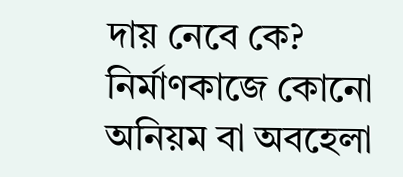দায় নেবে কে? নির্মাণকাজে কোনো অনিয়ম বা অবহেলা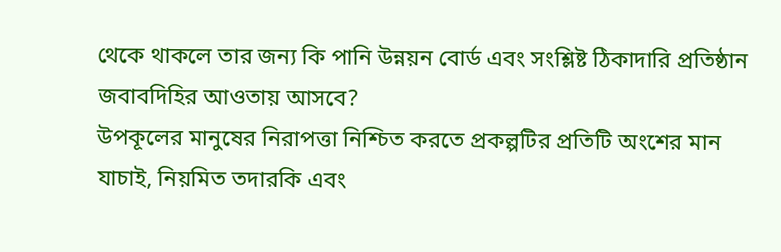থেকে থাকলে তার জন্য কি পানি উন্নয়ন বোর্ড এবং সংশ্লিষ্ট ঠিকাদারি প্রতিষ্ঠান জবাবদিহির আওতায় আসবে?
উপকূলের মানুষের নিরাপত্তা নিশ্চিত করতে প্রকল্পটির প্রতিটি অংশের মান যাচাই, নিয়মিত তদারকি এবং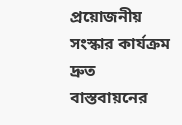প্রয়োজনীয় সংস্কার কার্যক্রম দ্রুত বাস্তবায়নের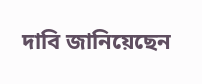দাবি জানিয়েছেন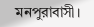মনপুরাবাসী।